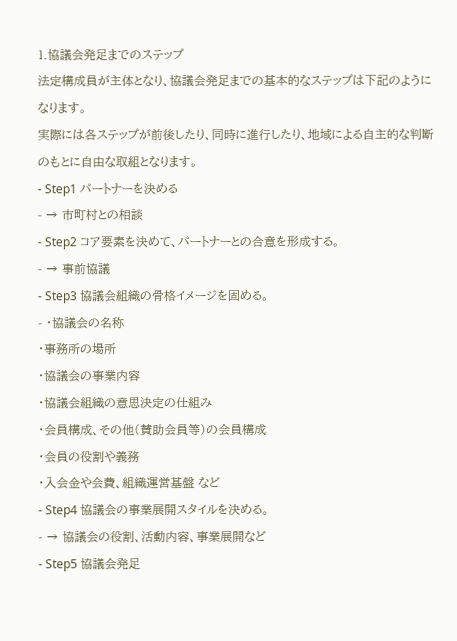1.協議会発足までのステップ
法定構成員が主体となり、協議会発足までの基本的なステップは下記のようになります。
実際には各ステップが前後したり、同時に進行したり、地域による自主的な判断のもとに自由な取組となります。
- Step1 パートナーを決める
- → 市町村との相談
- Step2 コア要素を決めて、パートナーとの合意を形成する。
- → 事前協議
- Step3 協議会組織の骨格イメージを固める。
- ・協議会の名称
・事務所の場所
・協議会の事業内容
・協議会組織の意思決定の仕組み
・会員構成、その他(賛助会員等)の会員構成
・会員の役割や義務
・入会金や会費、組織運営基盤 など
- Step4 協議会の事業展開スタイルを決める。
- → 協議会の役割、活動内容、事業展開など
- Step5 協議会発足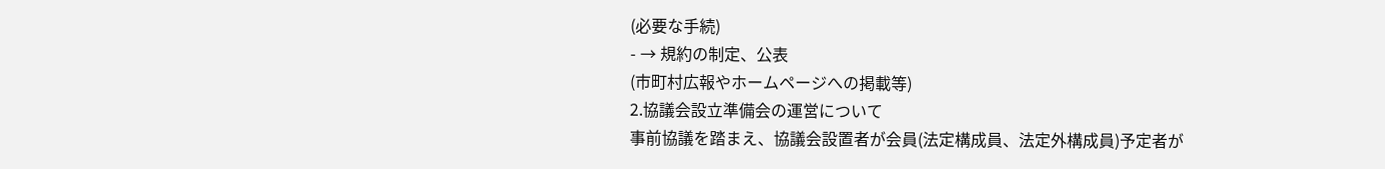(必要な手続)
- → 規約の制定、公表
(市町村広報やホームページへの掲載等)
2.協議会設立準備会の運営について
事前協議を踏まえ、協議会設置者が会員(法定構成員、法定外構成員)予定者が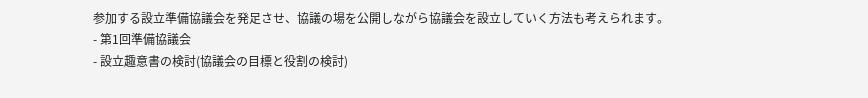参加する設立準備協議会を発足させ、協議の場を公開しながら協議会を設立していく方法も考えられます。
- 第1回準備協議会
- 設立趣意書の検討(協議会の目標と役割の検討)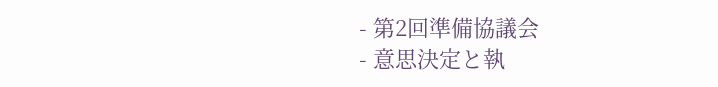- 第2回準備協議会
- 意思決定と執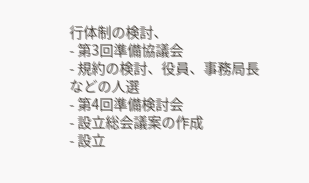行体制の検討、
- 第3回準備協議会
- 規約の検討、役員、事務局長などの人選
- 第4回準備検討会
- 設立総会議案の作成
- 設立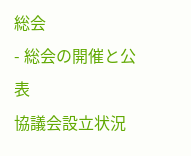総会
- 総会の開催と公表
協議会設立状況